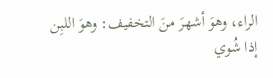الراء، وهوَ أشهرَ منَ التخفيف: وهوَ اللبِن إذا شُوي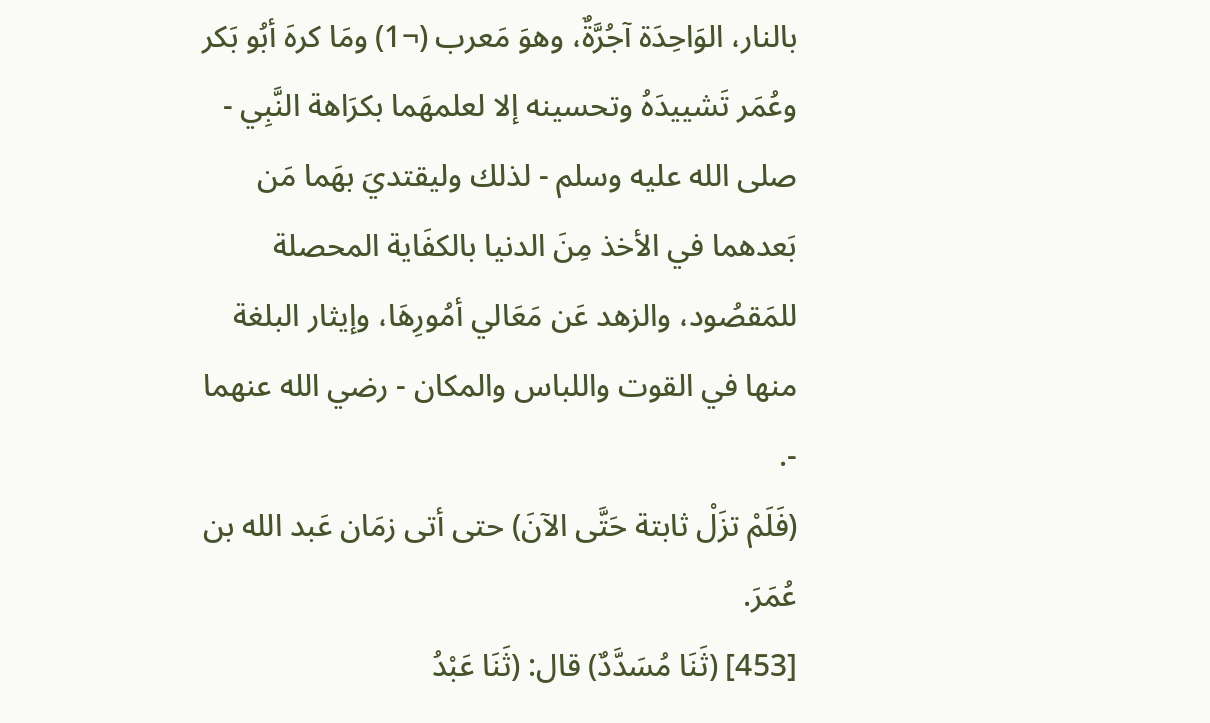بالنار، الوَاحِدَة آجُرَّةٌ، وهوَ مَعرب (¬1) ومَا كرهَ أبُو بَكر وعُمَر تَشييدَهُ وتحسينه إلا لعلمهَما بكرَاهة النَّبِي - صلى الله عليه وسلم - لذلك وليقتديَ بهَما مَن بَعدهما في الأخذ مِنَ الدنيا بالكفَاية المحصلة للمَقصُود، والزهد عَن مَعَالي أمُورِهَا، وإيثار البلغة منها في القوت واللباس والمكان - رضي الله عنهما -.
(فَلَمْ تزَلْ ثابتة حَتَّى الآنَ) حتى أتى زمَان عَبد الله بن عُمَرَ.
[453] (ثَنَا مُسَدَّدٌ) قال: (ثَنَا عَبْدُ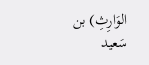الوَارِثِ) بن سَعيد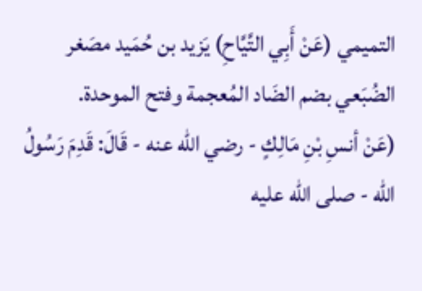التميمي (عَنْ أَبِي التَّيَّاحِ) يَزيد بن حُمَيد مصَغر الضُبَعي بضم الضَاد المُعجمة وفتح الموحدة.
(عَنْ أنسِ بْنِ مَالِكٍ - رضي الله عنه - قَالَ: قَدِمَ رَسُولُ الله - صلى الله عليه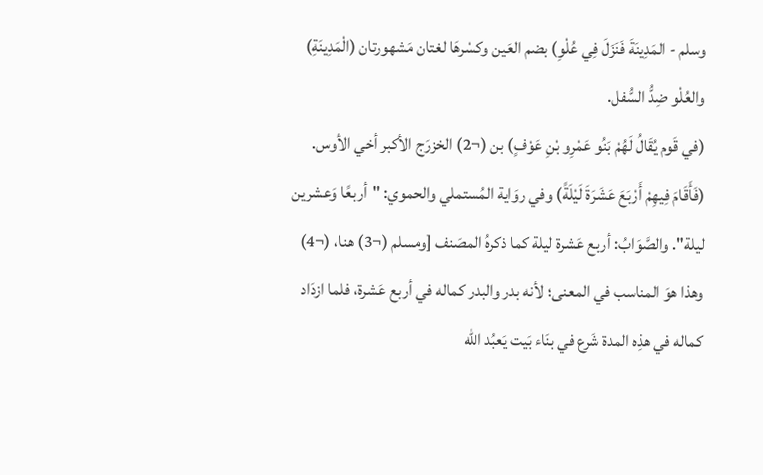وسلم - المَدِينَةَ فَنَزَلَ فِي عُلْوِ) بضم العَين وكسْرهَا لغتان مَشهورتان (الْمَدِينَةِ) والعُلْو ضِدُّ السُّفل.
(في قَوم يُقَالُ لَهُمْ بَنُو عَمْرِو بْنِ عَوْفٍ) بن (¬2) الخزرَج الأكبر أخي الأوس.
(فَأَقَامَ فِيهِمْ أَرْبَعَ عَشَرَةَ لَيْلَةً) وفي روَاية المُستملي والحموي: "أربعًا وَعشرين ليلة". والصَّوَابُ: أربع عَشرة ليلة كما ذكرهُ المصَنف [ومسلم (¬3) هنا، (¬4) وهذا هوَ المناسب في المعنى؛ لأنه بدر والبدر كماله في أربع عَشرة، فلما ازدَاد كماله في هذِه المدة شَرع في بنَاء بَيت يَعبُد الله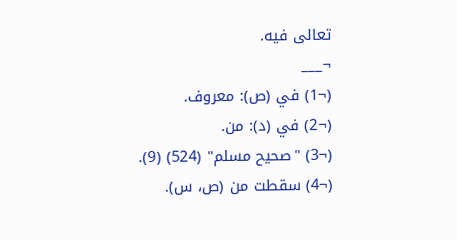تعالى فيه.
¬___
(¬1) في (ص): معروف.
(¬2) في (د): من.
(¬3) "صحيح مسلم" (524) (9).
(¬4) سقطت من (ص، س).